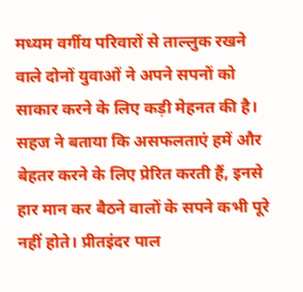मध्यम वर्गीय परिवारों से ताल्लुक रखने वाले दोनों युवाओं ने अपने सपनों को साकार करने के लिए कड़ी मेहनत की है। सहज ने बताया कि असफलताएं हमें और बेहतर करने के लिए प्रेरित करती हैं, इनसे हार मान कर बैठने वालों के सपने कभी पूरे नहीं होते। प्रीतइंदर पाल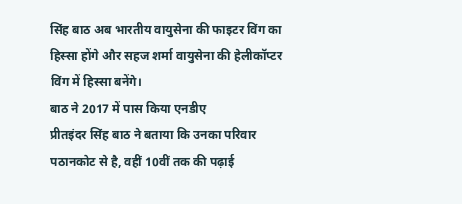सिंह बाठ अब भारतीय वायुसेना की फाइटर विंग का हिस्सा होंगे और सहज शर्मा वायुसेना की हेलीकॉप्टर विंग में हिस्सा बनेंगे।
बाठ ने 2017 में पास किया एनडीए
प्रीतइंदर सिंह बाठ ने बताया कि उनका परिवार पठानकोट से है, वहीं 10वीं तक की पढ़ाई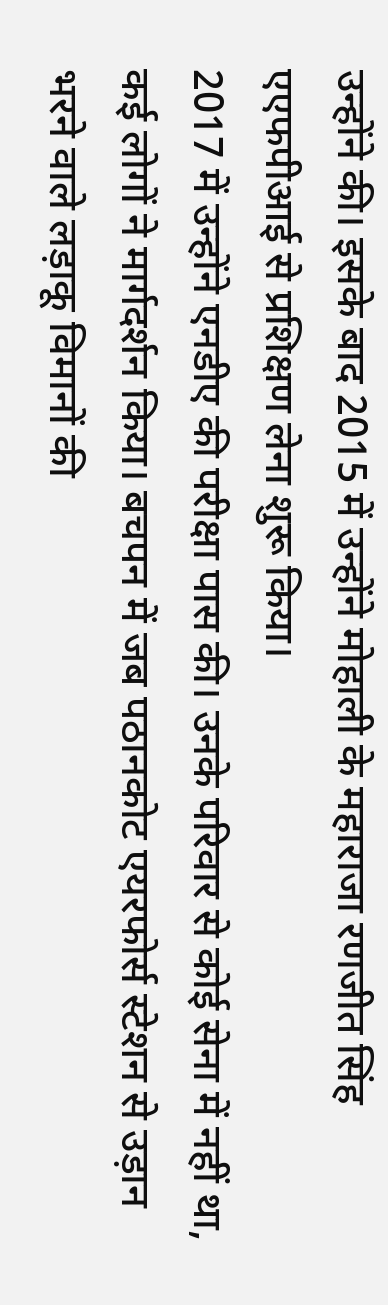उन्होंने की। इसके बाद 2015 में उन्होंने मोहाली के महाराजा रणजीत सिंह एएफपीआई से प्रशिक्षण लेना शुरू किया।
2017 में उन्होंने एनडीए की परीक्षा पास की। उनके परिवार से कोई सेना में नहीं था, कई लोगों ने मार्गदर्शन किया। बचपन में जब पठानकोट एयरफोर्स स्टेशन से उड़ान भरने वाले लड़ाकू विमानों की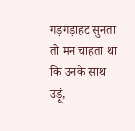गड़गड़ाहट सुनता तो मन चाहता था कि उनके साथ उड़ूं,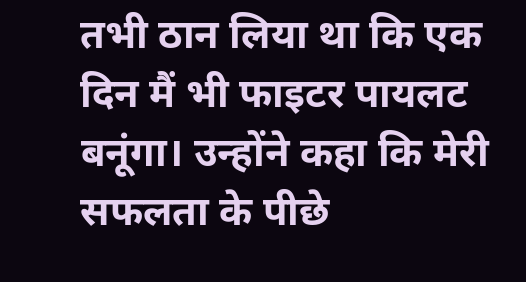तभी ठान लिया था कि एक दिन मैं भी फाइटर पायलट बनूंगा। उन्होंने कहा कि मेरी सफलता के पीछे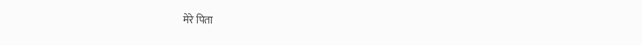मेरे पिता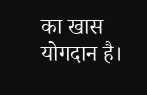का खास योगदान है।